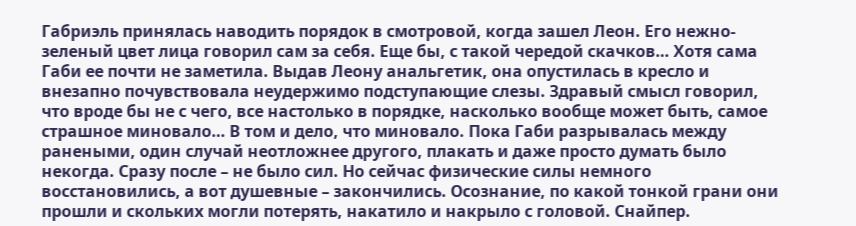Габриэль принялась наводить порядок в смотровой, когда зашел Леон. Его нежно-зеленый цвет лица говорил сам за себя. Еще бы, с такой чередой скачков… Хотя сама Габи ее почти не заметила. Выдав Леону анальгетик, она опустилась в кресло и внезапно почувствовала неудержимо подступающие слезы. Здравый смысл говорил, что вроде бы не с чего, все настолько в порядке, насколько вообще может быть, самое страшное миновало… В том и дело, что миновало. Пока Габи разрывалась между ранеными, один случай неотложнее другого, плакать и даже просто думать было некогда. Сразу после – не было сил. Но сейчас физические силы немного восстановились, а вот душевные – закончились. Осознание, по какой тонкой грани они прошли и скольких могли потерять, накатило и накрыло с головой. Снайпер.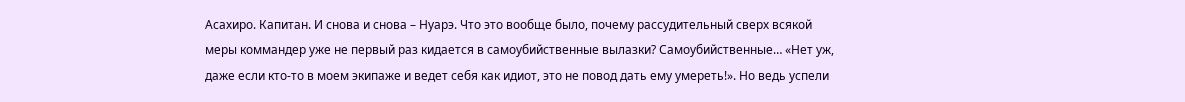Асахиро. Капитан. И снова и снова – Нуарэ. Что это вообще было, почему рассудительный сверх всякой меры коммандер уже не первый раз кидается в самоубийственные вылазки? Самоубийственные… «Нет уж, даже если кто-то в моем экипаже и ведет себя как идиот, это не повод дать ему умереть!». Но ведь успели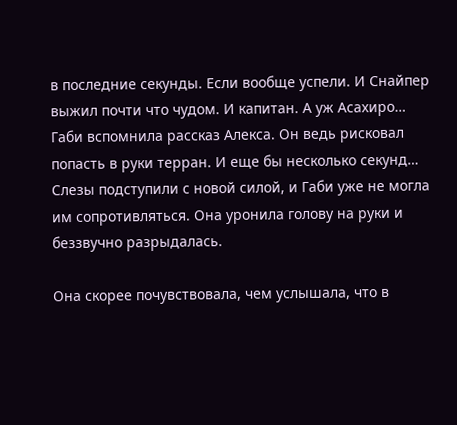в последние секунды. Если вообще успели. И Снайпер выжил почти что чудом. И капитан. А уж Асахиро… Габи вспомнила рассказ Алекса. Он ведь рисковал попасть в руки терран. И еще бы несколько секунд… Слезы подступили с новой силой, и Габи уже не могла им сопротивляться. Она уронила голову на руки и беззвучно разрыдалась.

Она скорее почувствовала, чем услышала, что в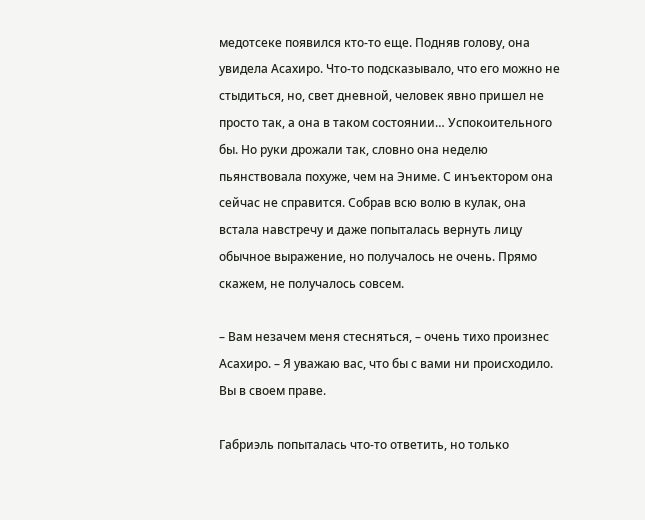медотсеке появился кто-то еще. Подняв голову, она увидела Асахиро. Что-то подсказывало, что его можно не стыдиться, но, свет дневной, человек явно пришел не просто так, а она в таком состоянии… Успокоительного бы. Но руки дрожали так, словно она неделю пьянствовала похуже, чем на Эниме. С инъектором она сейчас не справится. Собрав всю волю в кулак, она встала навстречу и даже попыталась вернуть лицу обычное выражение, но получалось не очень. Прямо скажем, не получалось совсем.

– Вам незачем меня стесняться, – очень тихо произнес Асахиро. – Я уважаю вас, что бы с вами ни происходило. Вы в своем праве.

Габриэль попыталась что-то ответить, но только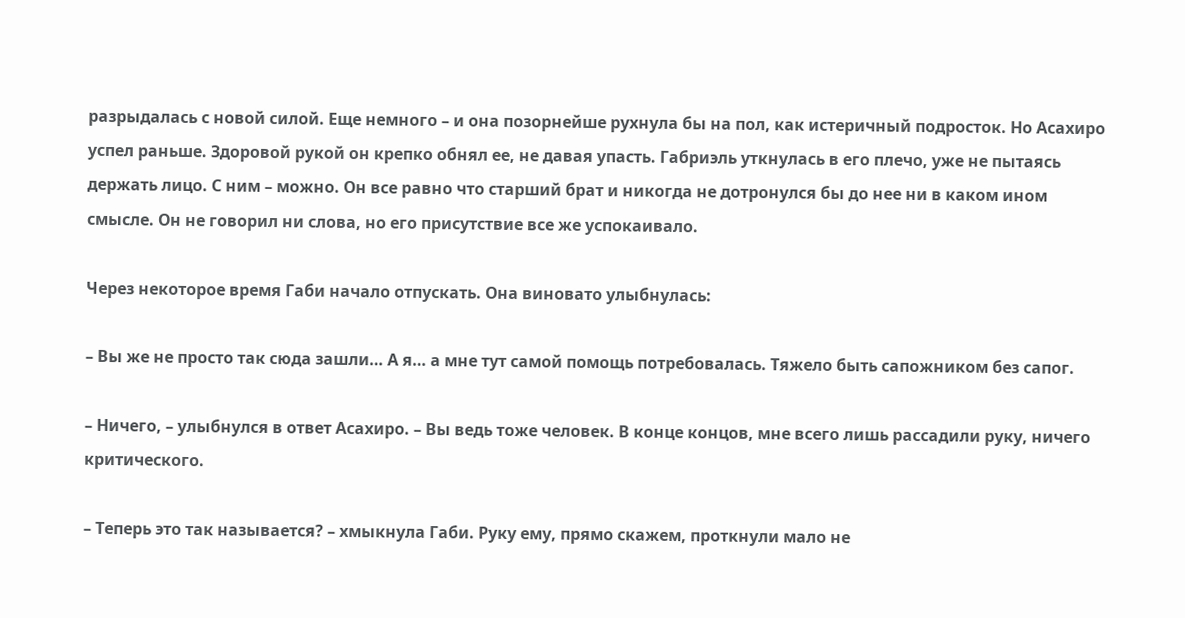разрыдалась с новой силой. Еще немного – и она позорнейше рухнула бы на пол, как истеричный подросток. Но Асахиро успел раньше. Здоровой рукой он крепко обнял ее, не давая упасть. Габриэль уткнулась в его плечо, уже не пытаясь держать лицо. С ним – можно. Он все равно что старший брат и никогда не дотронулся бы до нее ни в каком ином смысле. Он не говорил ни слова, но его присутствие все же успокаивало.

Через некоторое время Габи начало отпускать. Она виновато улыбнулась:

– Вы же не просто так сюда зашли… А я… а мне тут самой помощь потребовалась. Тяжело быть сапожником без сапог.

– Ничего, – улыбнулся в ответ Асахиро. – Вы ведь тоже человек. В конце концов, мне всего лишь рассадили руку, ничего критического.

– Теперь это так называется? – хмыкнула Габи. Руку ему, прямо скажем, проткнули мало не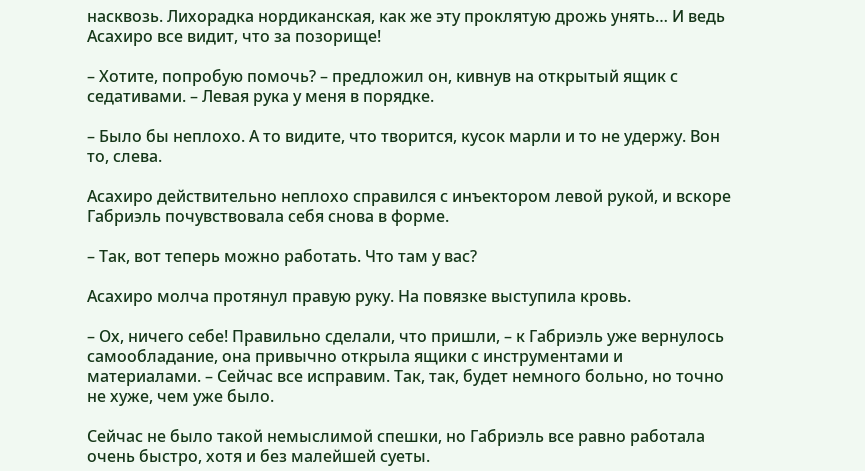насквозь. Лихорадка нордиканская, как же эту проклятую дрожь унять… И ведь Асахиро все видит, что за позорище!

– Хотите, попробую помочь? – предложил он, кивнув на открытый ящик с седативами. – Левая рука у меня в порядке.

– Было бы неплохо. А то видите, что творится, кусок марли и то не удержу. Вон то, слева.

Асахиро действительно неплохо справился с инъектором левой рукой, и вскоре Габриэль почувствовала себя снова в форме.

– Так, вот теперь можно работать. Что там у вас?

Асахиро молча протянул правую руку. На повязке выступила кровь.

– Ох, ничего себе! Правильно сделали, что пришли, – к Габриэль уже вернулось самообладание, она привычно открыла ящики с инструментами и материалами. – Сейчас все исправим. Так, так, будет немного больно, но точно не хуже, чем уже было.

Сейчас не было такой немыслимой спешки, но Габриэль все равно работала очень быстро, хотя и без малейшей суеты.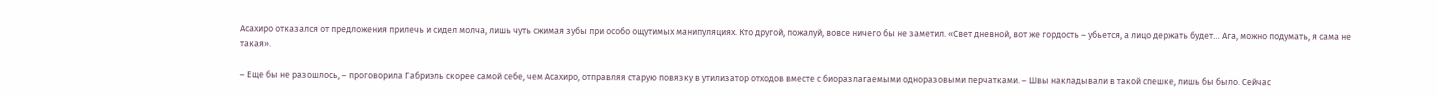Асахиро отказался от предложения прилечь и сидел молча, лишь чуть сжимая зубы при особо ощутимых манипуляциях. Кто другой, пожалуй, вовсе ничего бы не заметил. «Свет дневной, вот же гордость – убьется, а лицо держать будет… Ага, можно подумать, я сама не такая».

– Еще бы не разошлось, – проговорила Габриэль скорее самой себе, чем Асахиро, отправляя старую повязку в утилизатор отходов вместе с биоразлагаемыми одноразовыми перчатками. – Швы накладывали в такой спешке, лишь бы было. Сейчас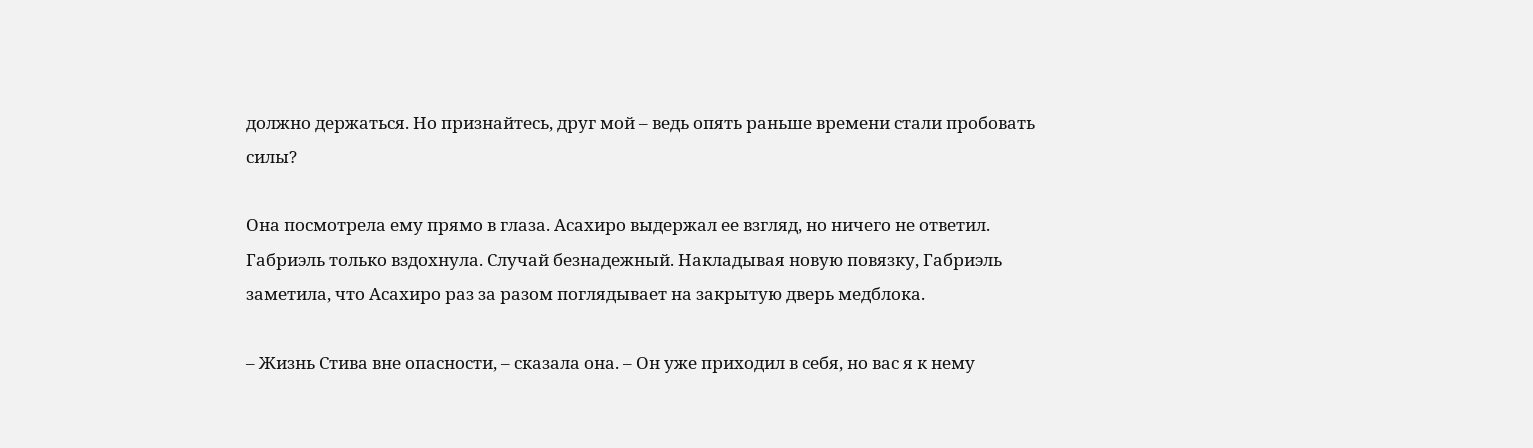должно держаться. Но признайтесь, друг мой – ведь опять раньше времени стали пробовать силы?

Она посмотрела ему прямо в глаза. Асахиро выдержал ее взгляд, но ничего не ответил. Габриэль только вздохнула. Случай безнадежный. Накладывая новую повязку, Габриэль заметила, что Асахиро раз за разом поглядывает на закрытую дверь медблока.

– Жизнь Стива вне опасности, – сказала она. – Он уже приходил в себя, но вас я к нему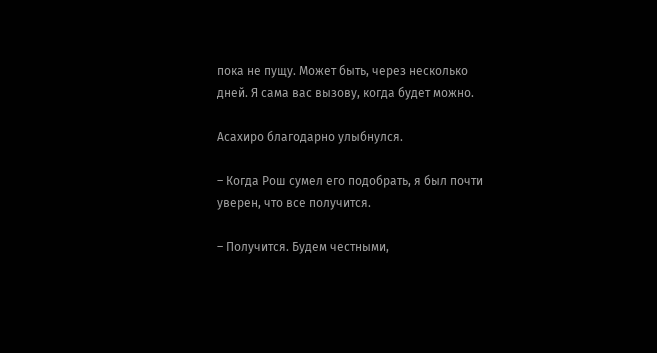пока не пущу. Может быть, через несколько дней. Я сама вас вызову, когда будет можно.

Асахиро благодарно улыбнулся.

– Когда Рош сумел его подобрать, я был почти уверен, что все получится.

– Получится. Будем честными,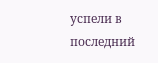успели в последний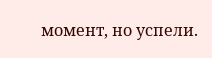момент, но успели.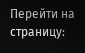Перейти на страницу: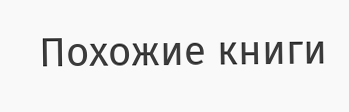Похожие книги